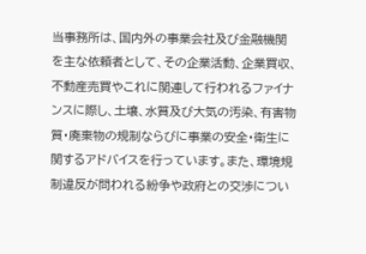当事務所は、国内外の事業会社及び金融機関を主な依頼者として、その企業活動、企業買収、不動産売買やこれに関連して行われるファイナンスに際し、土壌、水質及び大気の汚染、有害物質・廃棄物の規制ならびに事業の安全・衛生に関するアドバイスを行っています。また、環境規制違反が問われる紛争や政府との交渉につい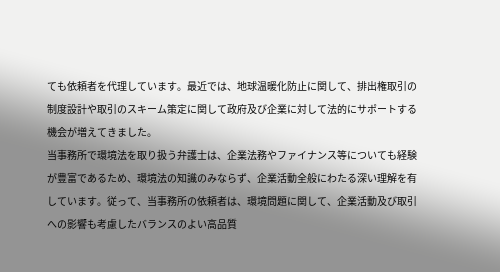ても依頼者を代理しています。最近では、地球温暖化防止に関して、排出権取引の制度設計や取引のスキーム策定に関して政府及び企業に対して法的にサポートする機会が増えてきました。
当事務所で環境法を取り扱う弁護士は、企業法務やファイナンス等についても経験が豊富であるため、環境法の知識のみならず、企業活動全般にわたる深い理解を有しています。従って、当事務所の依頼者は、環境問題に関して、企業活動及び取引への影響も考慮したバランスのよい高品質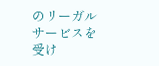のリーガルサービスを受け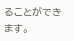ることができます。